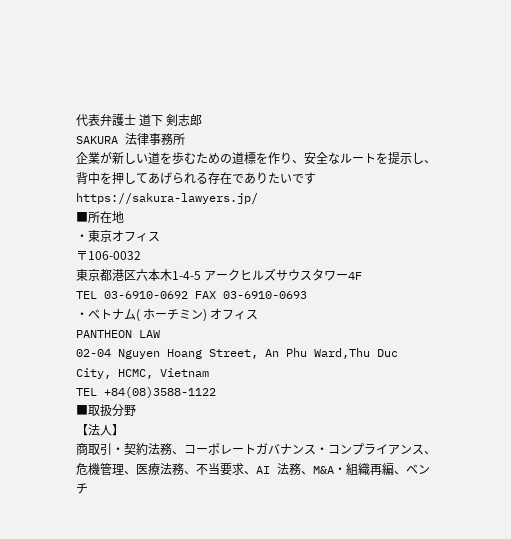代表弁護士 道下 剣志郎
SAKURA 法律事務所
企業が新しい道を歩むための道標を作り、安全なルートを提示し、背中を押してあげられる存在でありたいです
https://sakura-lawyers.jp/
■所在地
・東京オフィス
〒106-0032
東京都港区六本木1-4-5 アークヒルズサウスタワー4F
TEL 03-6910-0692 FAX 03-6910-0693
・ベトナム( ホーチミン) オフィス
PANTHEON LAW
02-04 Nguyen Hoang Street, An Phu Ward,Thu Duc
City, HCMC, Vietnam
TEL +84(08)3588-1122
■取扱分野
【法人】
商取引・契約法務、コーポレートガバナンス・コンプライアンス、危機管理、医療法務、不当要求、AI 法務、M&A・組織再編、ベンチ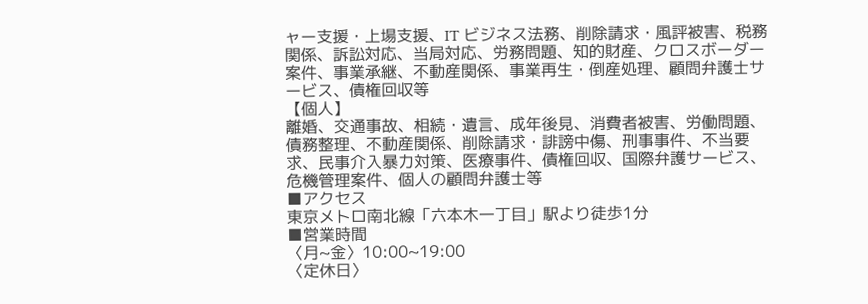ャー支援・上場支援、IT ビジネス法務、削除請求・風評被害、税務関係、訴訟対応、当局対応、労務問題、知的財産、クロスボーダー案件、事業承継、不動産関係、事業再生・倒産処理、顧問弁護士サービス、債権回収等
【個人】
離婚、交通事故、相続・遺言、成年後見、消費者被害、労働問題、債務整理、不動産関係、削除請求・誹謗中傷、刑事事件、不当要求、民事介入暴力対策、医療事件、債権回収、国際弁護サービス、危機管理案件、個人の顧問弁護士等
■アクセス
東京メトロ南北線「六本木一丁目」駅より徒歩1分
■営業時間
〈月~金〉10:00~19:00
〈定休日〉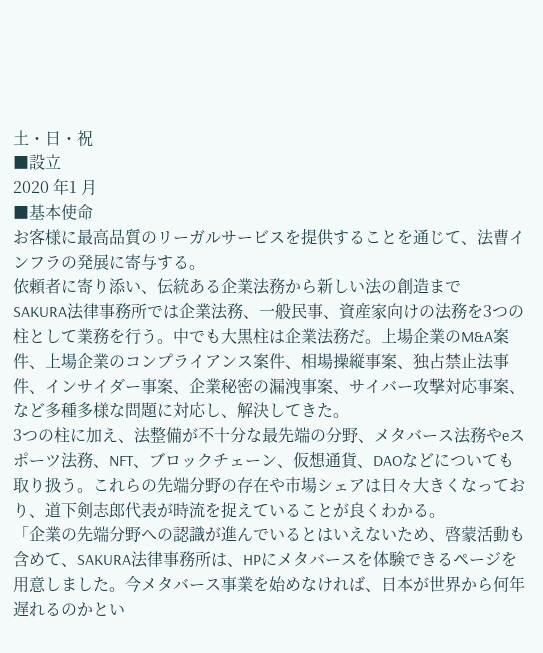土・日・祝
■設立
2020 年1 月
■基本使命
お客様に最高品質のリーガルサービスを提供することを通じて、法曹インフラの発展に寄与する。
依頼者に寄り添い、伝統ある企業法務から新しい法の創造まで
SAKURA法律事務所では企業法務、一般民事、資産家向けの法務を3つの柱として業務を行う。中でも大黒柱は企業法務だ。上場企業のM&A案件、上場企業のコンプライアンス案件、相場操縦事案、独占禁止法事件、インサイダー事案、企業秘密の漏洩事案、サイバー攻撃対応事案、など多種多様な問題に対応し、解決してきた。
3つの柱に加え、法整備が不十分な最先端の分野、メタバース法務やeスポーツ法務、NFT、ブロックチェーン、仮想通貨、DAOなどについても取り扱う。これらの先端分野の存在や市場シェアは日々大きくなっており、道下剣志郎代表が時流を捉えていることが良くわかる。
「企業の先端分野への認識が進んでいるとはいえないため、啓蒙活動も含めて、SAKURA法律事務所は、HPにメタバースを体験できるページを用意しました。今メタバース事業を始めなければ、日本が世界から何年遅れるのかとい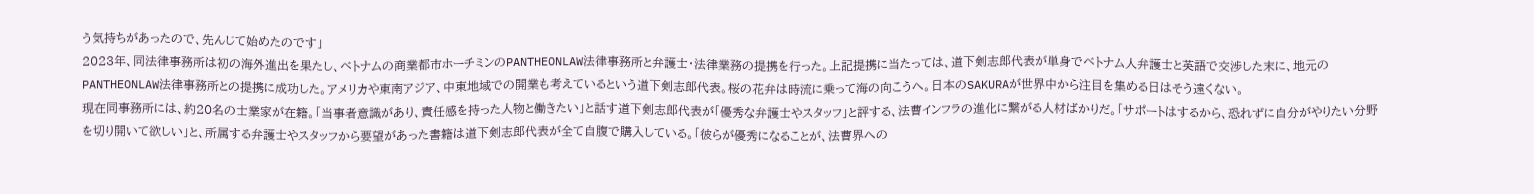う気持ちがあったので、先んじて始めたのです」
2023年、同法律事務所は初の海外進出を果たし、ベトナムの商業都市ホーチミンのPANTHEONLAW法律事務所と弁護士・法律業務の提携を行った。上記提携に当たっては、道下剣志郎代表が単身でベトナム人弁護士と英語で交渉した末に、地元のPANTHEONLAW法律事務所との提携に成功した。アメリカや東南アジア、中東地域での開業も考えているという道下剣志郎代表。桜の花弁は時流に乗って海の向こうへ。日本のSAKURAが世界中から注目を集める日はそう遠くない。
現在同事務所には、約20名の士業家が在籍。「当事者意識があり、責任感を持った人物と働きたい」と話す道下剣志郎代表が「優秀な弁護士やスタッフ」と評する、法曹インフラの進化に繋がる人材ばかりだ。「サポートはするから、恐れずに自分がやりたい分野を切り開いて欲しい」と、所属する弁護士やスタッフから要望があった書籍は道下剣志郎代表が全て自腹で購入している。「彼らが優秀になることが、法曹界への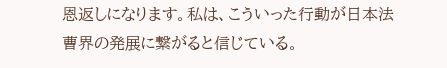恩返しになります。私は、こういった行動が日本法曹界の発展に繋がると信じている。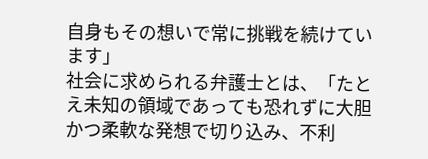自身もその想いで常に挑戦を続けています」
社会に求められる弁護士とは、「たとえ未知の領域であっても恐れずに大胆かつ柔軟な発想で切り込み、不利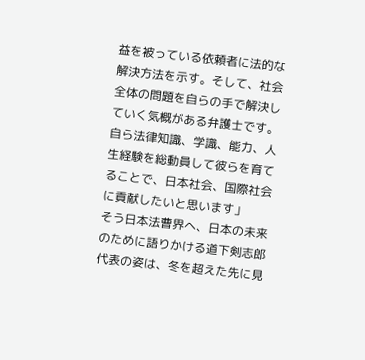益を被っている依頼者に法的な解決方法を示す。そして、社会全体の問題を自らの手で解決していく気概がある弁護士です。自ら法律知識、学識、能力、人生経験を総動員して彼らを育てることで、日本社会、国際社会に貢献したいと思います」
そう日本法曹界へ、日本の未来のために語りかける道下剣志郎代表の姿は、冬を超えた先に見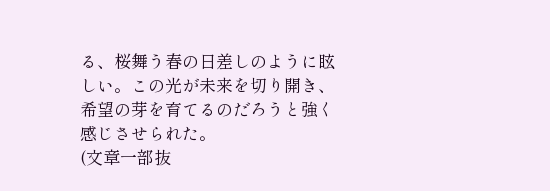る、桜舞う春の日差しのように眩しい。この光が未来を切り開き、希望の芽を育てるのだろうと強く感じさせられた。
(文章一部抜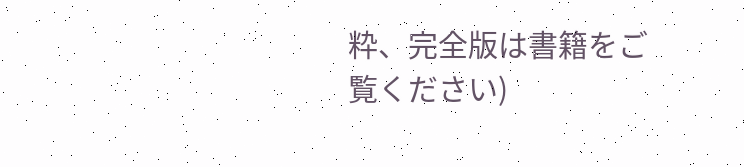粋、完全版は書籍をご覧ください)